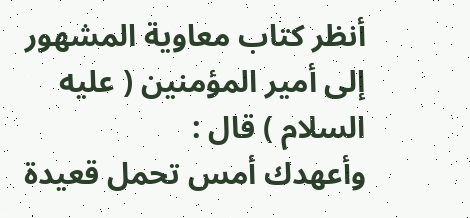أنظر كتاب معاوية المشهور إلى أمير المؤمنين ( عليه السلام ) قال :
وأعهدك أمس تحمل قعيدة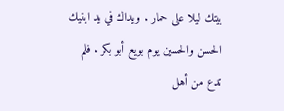بيتك ليلا على حمار . ويداك في يد ابنيك
الحسن والحسين يوم بويع أبو بكر . فلم تدع من أهل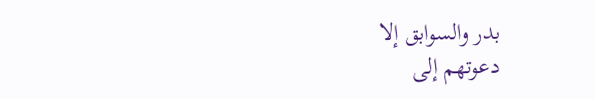بدر والسوابق إلا
دعوتهم إلى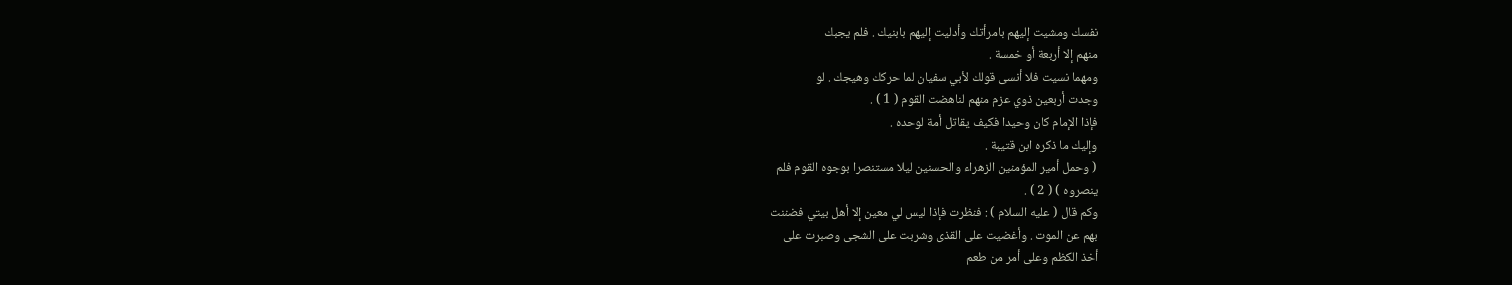نفسك ومشيت إليهم بامرأتك وأدليت إليهم بابنيك . فلم يجبك
منهم إلا أربعة أو خمسة .
ومهما نسيت فلا أنسى قولك لأبي سفيان لما حركك وهيجك . لو
وجدت أربعين ذوي عزم منهم لناهضت القوم ( 1 ) .
فإذا الإمام كان وحيدا فكيف يقاتل أمة لوحده .
وإليك ما ذكره ابن قتيبة .
( وحمل أمير المؤمنين الزهراء والحسنين ليلا مستنصرا بوجوه القوم فلم
ينصروه ) ( 2 ) .
وكم قال ( عليه السلام ) : فنظرت فإذا ليس لي معين إلا أهل بيتي فضننت
بهم عن الموت . وأغضيت على القذى وشربت على الشجى وصبرت على
أخذ الكظم وعلى أمر من طعم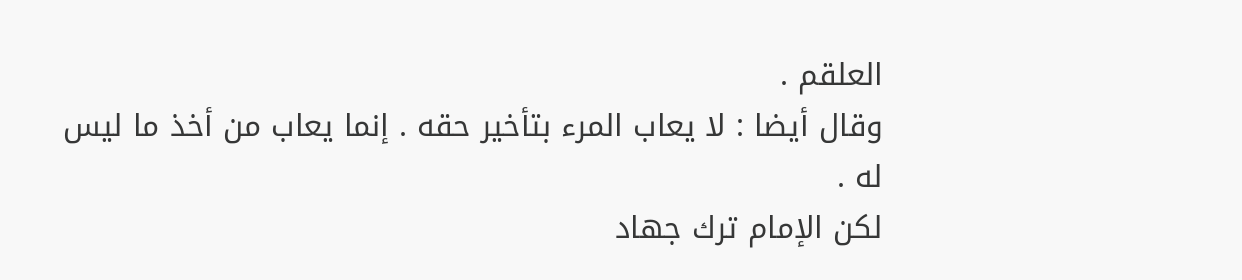العلقم .
وقال أيضا : لا يعاب المرء بتأخير حقه . إنما يعاب من أخذ ما ليس
له .
لكن الإمام ترك جهاد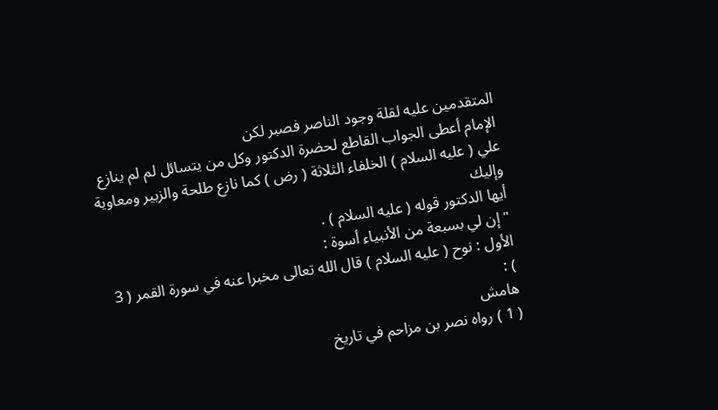المتقدمين عليه لقلة وجود الناصر فصبر لكن
الإمام أعطى الجواب القاطع لحضرة الدكتور وكل من يتسائل لم لم ينازع
علي ( عليه السلام ) الخلفاء الثلاثة ( رض ) كما نازع طلحة والزبير ومعاوية وإليك
أيها الدكتور قوله ( عليه السلام ) .
" إن لي بسبعة من الأنبياء أسوة :
الأول : نوح ( عليه السلام ) قال الله تعالى مخبرا عنه في سورة القمر ( 3 ) :
هامش
( 1 ) رواه نصر بن مزاحم في تاريخ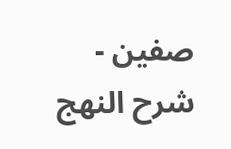صفين - شرح النهج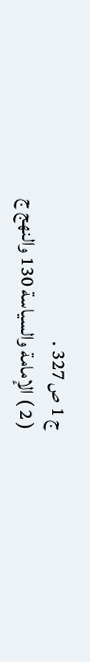ج 1 ص 327 .
( 2 ) الإمامة والسياسة 130 والنهج ج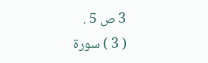3 ص 5 .
( 3 ) سورة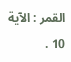القمر : الآية 10 .